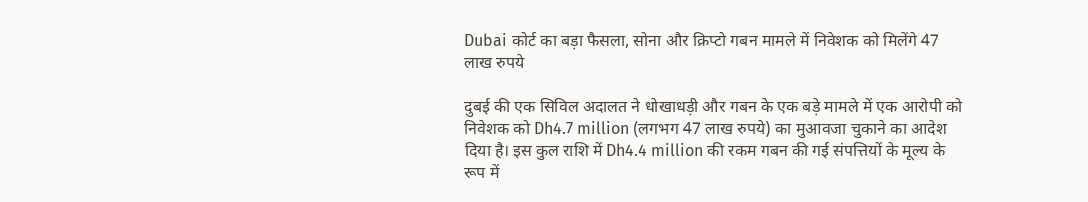Dubai कोर्ट का बड़ा फैसला, सोना और क्रिप्टो गबन मामले में निवेशक को मिलेंगे 47 लाख रुपये

दुबई की एक सिविल अदालत ने धोखाधड़ी और गबन के एक बड़े मामले में एक आरोपी को निवेशक को Dh4.7 million (लगभग 47 लाख रुपये) का मुआवजा चुकाने का आदेश दिया है। इस कुल राशि में Dh4.4 million की रकम गबन की गई संपत्तियों के मूल्य के रूप में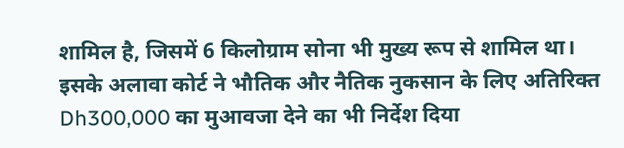शामिल है, जिसमें 6 किलोग्राम सोना भी मुख्य रूप से शामिल था। इसके अलावा कोर्ट ने भौतिक और नैतिक नुकसान के लिए अतिरिक्त Dh300,000 का मुआवजा देने का भी निर्देश दिया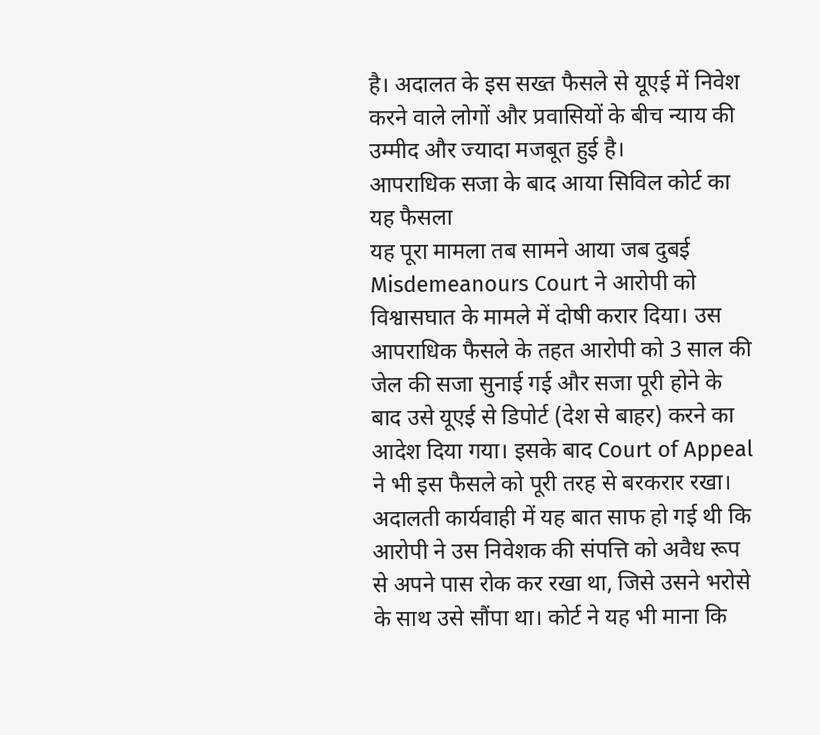है। अदालत के इस सख्त फैसले से यूएई में निवेश करने वाले लोगों और प्रवासियों के बीच न्याय की उम्मीद और ज्यादा मजबूत हुई है।
आपराधिक सजा के बाद आया सिविल कोर्ट का यह फैसला
यह पूरा मामला तब सामने आया जब दुबई Misdemeanours Court ने आरोपी को विश्वासघात के मामले में दोषी करार दिया। उस आपराधिक फैसले के तहत आरोपी को 3 साल की जेल की सजा सुनाई गई और सजा पूरी होने के बाद उसे यूएई से डिपोर्ट (देश से बाहर) करने का आदेश दिया गया। इसके बाद Court of Appeal ने भी इस फैसले को पूरी तरह से बरकरार रखा। अदालती कार्यवाही में यह बात साफ हो गई थी कि आरोपी ने उस निवेशक की संपत्ति को अवैध रूप से अपने पास रोक कर रखा था, जिसे उसने भरोसे के साथ उसे सौंपा था। कोर्ट ने यह भी माना कि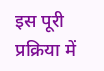इस पूरी प्रक्रिया में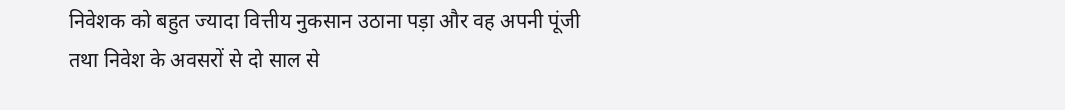निवेशक को बहुत ज्यादा वित्तीय नुकसान उठाना पड़ा और वह अपनी पूंजी तथा निवेश के अवसरों से दो साल से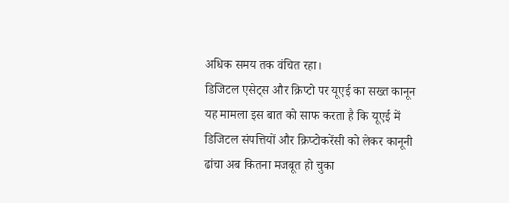अधिक समय तक वंचित रहा।
डिजिटल एसेट्स और क्रिप्टो पर यूएई का सख्त कानून
यह मामला इस बात को साफ करता है कि यूएई में डिजिटल संपत्तियों और क्रिप्टोकरेंसी को लेकर कानूनी ढांचा अब कितना मजबूत हो चुका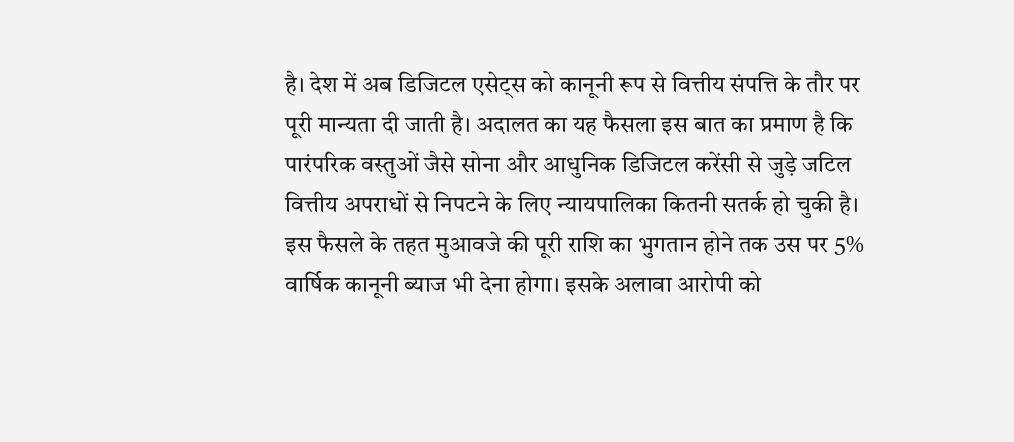है। देश में अब डिजिटल एसेट्स को कानूनी रूप से वित्तीय संपत्ति के तौर पर पूरी मान्यता दी जाती है। अदालत का यह फैसला इस बात का प्रमाण है कि पारंपरिक वस्तुओं जैसे सोना और आधुनिक डिजिटल करेंसी से जुड़े जटिल वित्तीय अपराधों से निपटने के लिए न्यायपालिका कितनी सतर्क हो चुकी है। इस फैसले के तहत मुआवजे की पूरी राशि का भुगतान होने तक उस पर 5% वार्षिक कानूनी ब्याज भी देना होगा। इसके अलावा आरोपी को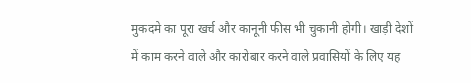मुकदमे का पूरा खर्च और कानूनी फीस भी चुकानी होगी। खाड़ी देशों में काम करने वाले और कारोबार करने वाले प्रवासियों के लिए यह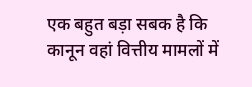एक बहुत बड़ा सबक है कि कानून वहां वित्तीय मामलों में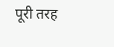पूरी तरह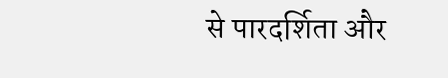से पारदर्शिता और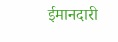ईमानदारी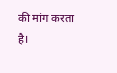की मांग करता है।